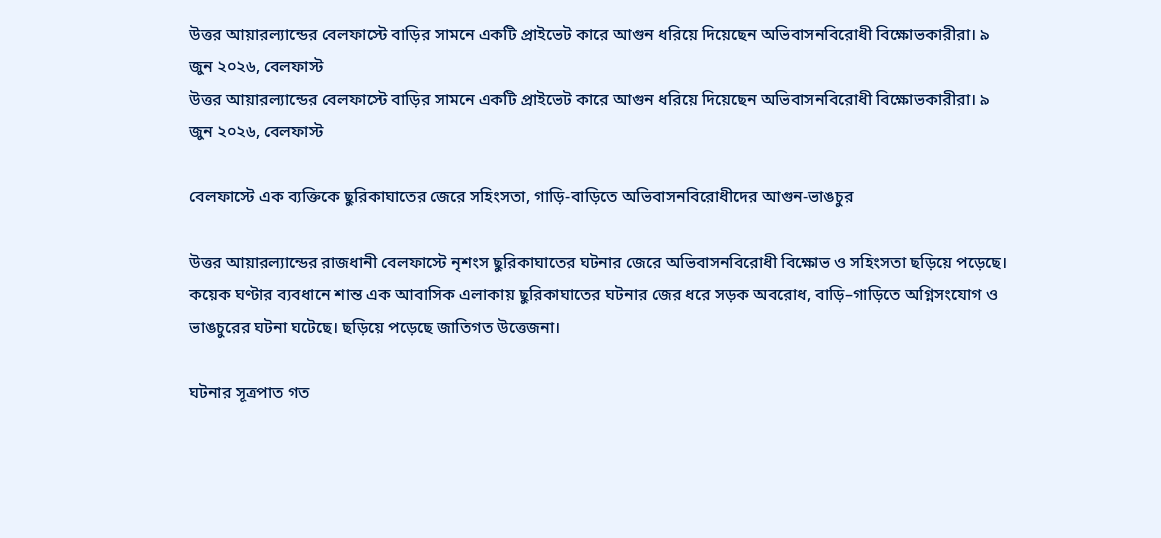উত্তর আয়ারল্যান্ডের বেলফাস্টে বাড়ির সামনে একটি প্রাইভেট কারে আগুন ধরিয়ে দিয়েছেন অভিবাসনবিরোধী বিক্ষোভকারীরা। ৯ জুন ২০২৬, বেলফাস্ট
উত্তর আয়ারল্যান্ডের বেলফাস্টে বাড়ির সামনে একটি প্রাইভেট কারে আগুন ধরিয়ে দিয়েছেন অভিবাসনবিরোধী বিক্ষোভকারীরা। ৯ জুন ২০২৬, বেলফাস্ট

বেলফাস্টে এক ব্যক্তিকে ছুরিকাঘাতের জেরে সহিংসতা, গাড়ি-বাড়িতে অভিবাসনবিরোধীদের আগুন-ভাঙচুর

উত্তর আয়ারল্যান্ডের রাজধানী বেলফাস্টে নৃশংস ছুরিকাঘাতের ঘটনার জেরে অভিবাসনবিরোধী বিক্ষোভ ও সহিংসতা ছড়িয়ে পড়েছে। কয়েক ঘণ্টার ব্যবধানে শান্ত এক আবাসিক এলাকায় ছুরিকাঘাতের ঘটনার জের ধরে সড়ক অবরোধ, বাড়ি–গাড়িতে অগ্নিসংযোগ ও ভাঙচুরের ঘটনা ঘটেছে। ছড়িয়ে পড়েছে জাতিগত উত্তেজনা।

ঘটনার সূত্রপাত গত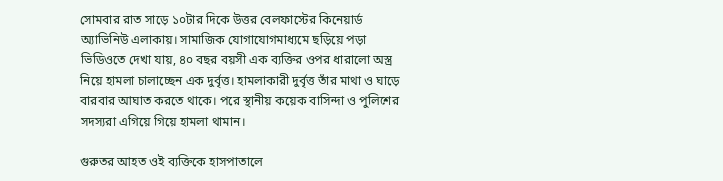সোমবার রাত সাড়ে ১০টার দিকে উত্তর বেলফাস্টের কিনেয়ার্ড অ্যাভিনিউ এলাকায়। সামাজিক যোগাযোগমাধ্যমে ছড়িয়ে পড়া ভিডিওতে দেখা যায়, ৪০ বছর বয়সী এক ব্যক্তির ওপর ধারালো অস্ত্র নিয়ে হামলা চালাচ্ছেন এক দুর্বৃত্ত। হামলাকারী দুর্বৃত্ত তাঁর মাথা ও ঘাড়ে বারবার আঘাত করতে থাকে। পরে স্থানীয় কয়েক বাসিন্দা ও পুলিশের সদস্যরা এগিয়ে গিয়ে হামলা থামান।

গুরুতর আহত ওই ব্যক্তিকে হাসপাতালে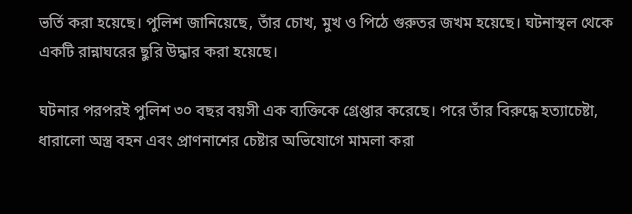ভর্তি করা হয়েছে। পুলিশ জানিয়েছে, তাঁর চোখ, মুখ ও পিঠে গুরুতর জখম হয়েছে। ঘটনাস্থল থেকে একটি রান্নাঘরের ছুরি উদ্ধার করা হয়েছে।

ঘটনার পরপরই পুলিশ ৩০ বছর বয়সী এক ব্যক্তিকে গ্রেপ্তার করেছে। পরে তাঁর বিরুদ্ধে হত্যাচেষ্টা, ধারালো অস্ত্র বহন এবং প্রাণনাশের চেষ্টার অভিযোগে মামলা করা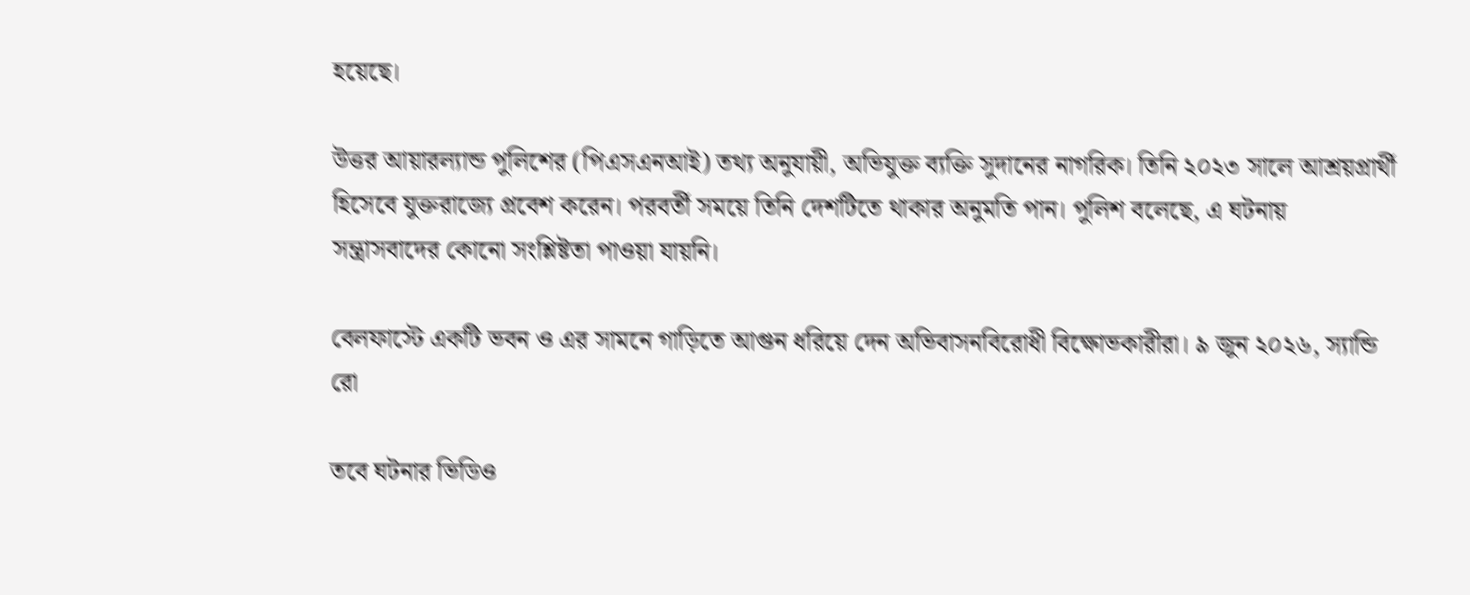হয়েছে।

উত্তর আয়ারল্যান্ড পুলিশের (পিএসএনআই) তথ্য অনুযায়ী, অভিযুক্ত ব্যক্তি সুদানের নাগরিক। তিনি ২০২৩ সালে আশ্রয়প্রার্থী হিসেবে যুক্তরাজ্যে প্রবেশ করেন। পরবর্তী সময়ে তিনি দেশটিতে থাকার অনুমতি পান। পুলিশ বলেছে, এ ঘটনায় সন্ত্রাসবাদের কোনো সংশ্লিষ্টতা পাওয়া যায়নি।

বেলফাস্টে একটি ভবন ও এর সামনে গাড়িতে আগুন ধরিয়ে দেন অভিবাসনবিরোধী বিক্ষোভকারীরা। ৯ জুন ২০২৬, স্যান্ডি রো

তবে ঘটনার ভিডিও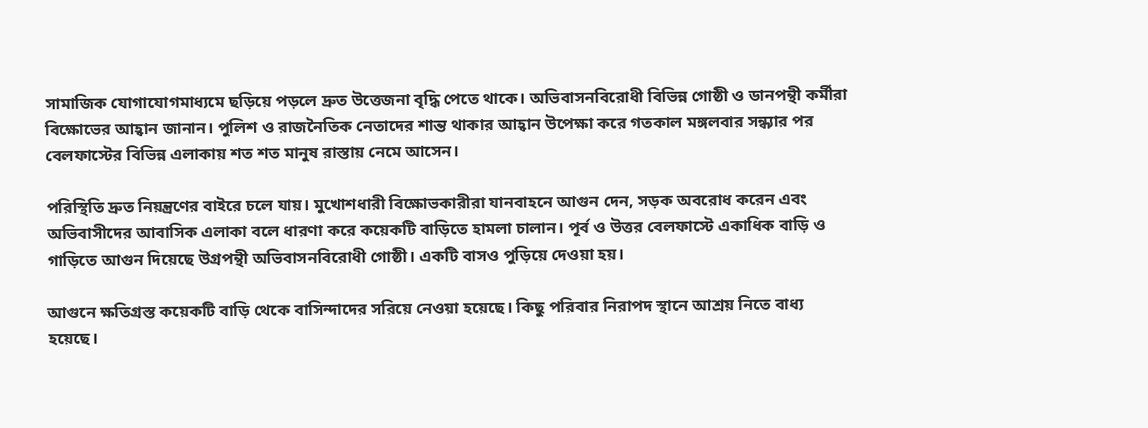সামাজিক যোগাযোগমাধ্যমে ছড়িয়ে পড়লে দ্রুত উত্তেজনা বৃদ্ধি পেতে থাকে। অভিবাসনবিরোধী বিভিন্ন গোষ্ঠী ও ডানপন্থী কর্মীরা বিক্ষোভের আহ্বান জানান। পুলিশ ও রাজনৈতিক নেতাদের শান্ত থাকার আহ্বান উপেক্ষা করে গতকাল মঙ্গলবার সন্ধ্যার পর বেলফাস্টের বিভিন্ন এলাকায় শত শত মানুষ রাস্তায় নেমে আসেন।

পরিস্থিতি দ্রুত নিয়ন্ত্রণের বাইরে চলে যায়। মুখোশধারী বিক্ষোভকারীরা যানবাহনে আগুন দেন, সড়ক অবরোধ করেন এবং অভিবাসীদের আবাসিক এলাকা বলে ধারণা করে কয়েকটি বাড়িতে হামলা চালান। পূর্ব ও উত্তর বেলফাস্টে একাধিক বাড়ি ও গাড়িতে আগুন দিয়েছে উগ্রপন্থী অভিবাসনবিরোধী গোষ্ঠী। একটি বাসও পুড়িয়ে দেওয়া হয়।

আগুনে ক্ষতিগ্রস্ত কয়েকটি বাড়ি থেকে বাসিন্দাদের সরিয়ে নেওয়া হয়েছে। কিছু পরিবার নিরাপদ স্থানে আশ্রয় নিতে বাধ্য হয়েছে।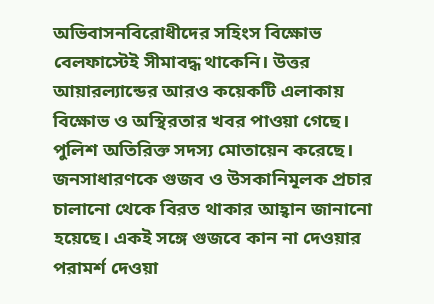অভিবাসনবিরোধীদের সহিংস বিক্ষোভ বেলফাস্টেই সীমাবদ্ধ থাকেনি। উত্তর আয়ারল্যান্ডের আরও কয়েকটি এলাকায় বিক্ষোভ ও অস্থিরতার খবর পাওয়া গেছে। পুলিশ অতিরিক্ত সদস্য মোতায়েন করেছে। জনসাধারণকে গুজব ও উসকানিমূলক প্রচার চালানো থেকে বিরত থাকার আহ্বান জানানো হয়েছে। একই সঙ্গে গুজবে কান না দেওয়ার পরামর্শ দেওয়া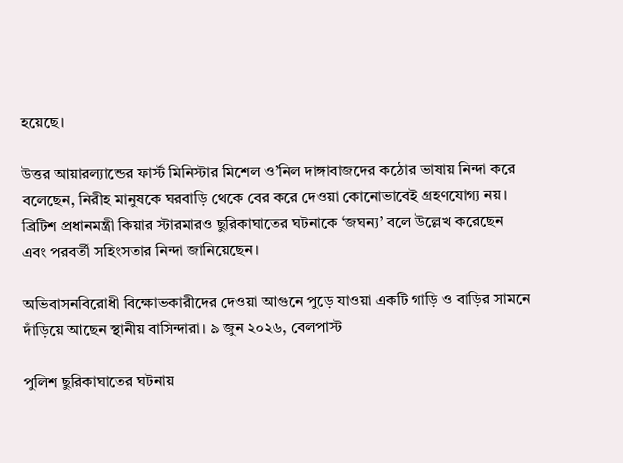হয়েছে।

উত্তর আয়ারল্যান্ডের ফার্স্ট মিনিস্টার মিশেল ও’নিল দাঙ্গাবাজদের কঠোর ভাষায় নিন্দা করে বলেছেন, নিরীহ মানুষকে ঘরবাড়ি থেকে বের করে দেওয়া কোনোভাবেই গ্রহণযোগ্য নয়। ব্রিটিশ প্রধানমন্ত্রী কিয়ার স্টারমারও ছুরিকাঘাতের ঘটনাকে ‘জঘন্য’ বলে উল্লেখ করেছেন এবং পরবর্তী সহিংসতার নিন্দা জানিয়েছেন।

অভিবাসনবিরোধী বিক্ষোভকারীদের দেওয়া আগুনে পুড়ে যাওয়া একটি গাড়ি ও বাড়ির সামনে দাঁড়িয়ে আছেন স্থানীয় বাসিন্দারা। ৯ জুন ২০২৬, বেলপাস্ট

পুলিশ ছুরিকাঘাতের ঘটনায়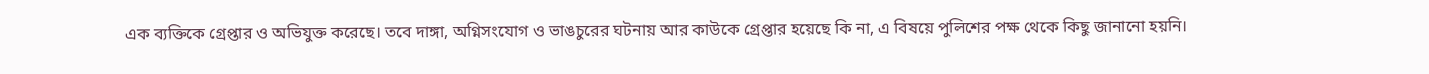এক ব্যক্তিকে গ্রেপ্তার ও অভিযুক্ত করেছে। তবে দাঙ্গা, অগ্নিসংযোগ ও ভাঙচুরের ঘটনায় আর কাউকে গ্রেপ্তার হয়েছে কি না, এ বিষয়ে পুলিশের পক্ষ থেকে কিছু জানানো হয়নি।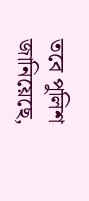তবে পুলিশ জানিয়েছে,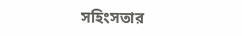সহিংসতার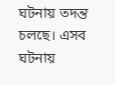ঘটনায় তদন্ত চলছে। এসব ঘটনায়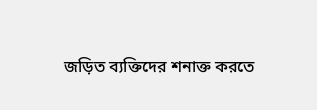জড়িত ব্যক্তিদের শনাক্ত করতে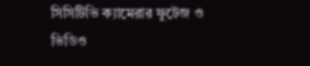সিসিটিভি ক্যামেরার ফুটেজ ও ভিডিও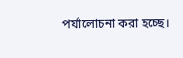পর্যালোচনা করা হচ্ছে।